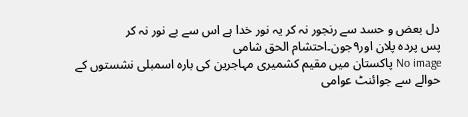دل بعض و حسد سے رنجور نہ کر یہ نور خدا ہے اس سے بے نور نہ کر
پس پردہ پلان اور۹جون۔احتشام الحق شامی
No image پاکستان میں مقیم کشمیری مہاجرین کی بارہ اسمبلی نشستوں کے حوالے سے جوائنٹ عوامی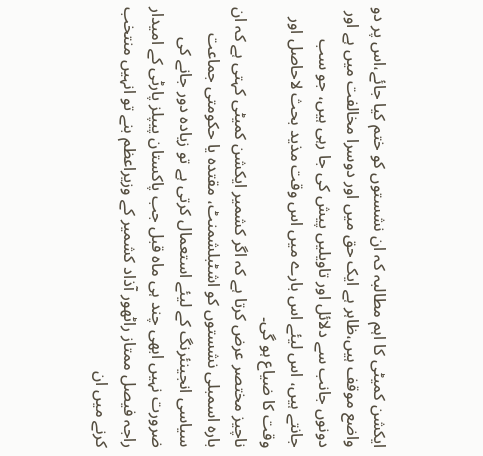ایکشن کمیٹی کا اہم مطالبہ کہ ان نشستوں کو ختم کیا جائے،اس پر دو واضع موقف ہیں،ظاہر ہے ایک حق میں اور دوسرا مخالفت میں ہے اور دونوں جانب سے دلائل اور تاویلیں پیش کی جا رہی ہیں، جو سب جانتے ہیں، اس لیئے اس بارے میں اس وقت مذید بحث لاحاصل اور وقت کا ضیاع ہو گی۔
ناچیز مختصر عرض کرتا ہے کہ اگر کشمیر ایکشن کمیٹی کہتی ہے کہ ان بارہ اسمبلی نشستوں کو اشٹبلشمنٹ، مقتدہ یا حکومتی جماعت سیاسی انجینئرنگ کے لیئے استعمال کرتی ہے تو زیادہ دور جانے کی ضرورت نہیں ابھی چند ہی ماہ قبل جب پاکستان پیپلز پارٹی کے امیدار راجہ فیصل ممتاز راٹھور آذاد کشمیر کے وزیراعظم بنے تو انہیں منتخب کرنے میں ان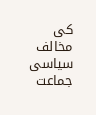کی مخالف سیاسی جماعت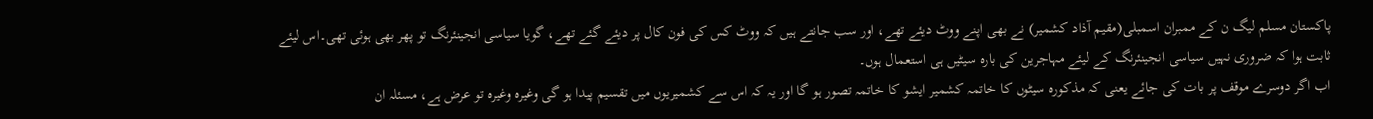پاکستان مسلم لیگ ن کے ممبران اسمبلی(مقیم آذاد کشمیر) نے بھی اپنے ووٹ دیئے تھے، اور سب جانتے ہیں کہ ووٹ کس کی فون کال پر دیئے گئے تھے، گویا سیاسی انجینئرنگ تو پھر بھی ہوئی تھی۔اس لیئے ثابت ہوا کہ ضروری نہیں سیاسی انجینئرنگ کے لیئے مہاجرین کی بارہ سیٹیں ہی استعمال ہوں۔
اب اگر دوسرے موقف پر بات کی جائے یعنی کہ مذکورہ سیٹوں کا خاتمہ کشمیر ایشو کا خاتمہ تصور ہو گا اور یہ کہ اس سے کشمیریوں میں تقسیم پیدا ہو گی وغیرہ وغیرہ تو عرض ہے، مسئلہ ان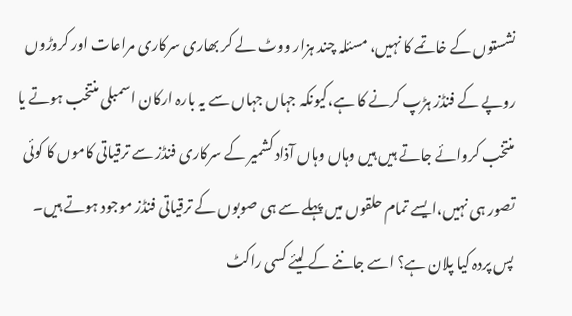نشستوں کے خاتمے کا نہیں، مسئلہ چند ہزار ووٹ لے کر بھاری سرکاری مراعات اور کروڑوں روپے کے فنڈز ہڑپ کرنے کا ہے،کیونکہ جہاں جہاں سے یہ بارہ ارکان اسمبلی منتخب ہوتے یا منتخب کروائے جاتے ہیں ہیں وہاں وہاں آذاد کشمیر کے سرکاری فنڈز سے ترقیاتی کاموں کا کوئی تصور ہی نہیں،ایسے تمام حلقوں میں پہلے سے ہی صوبوں کے ترقیاتی فنڈز موجود ہوتے ہیں۔
پس پردہ کیا پلان ہے؟ اسے جاننے کے لیئے کسی راکٹ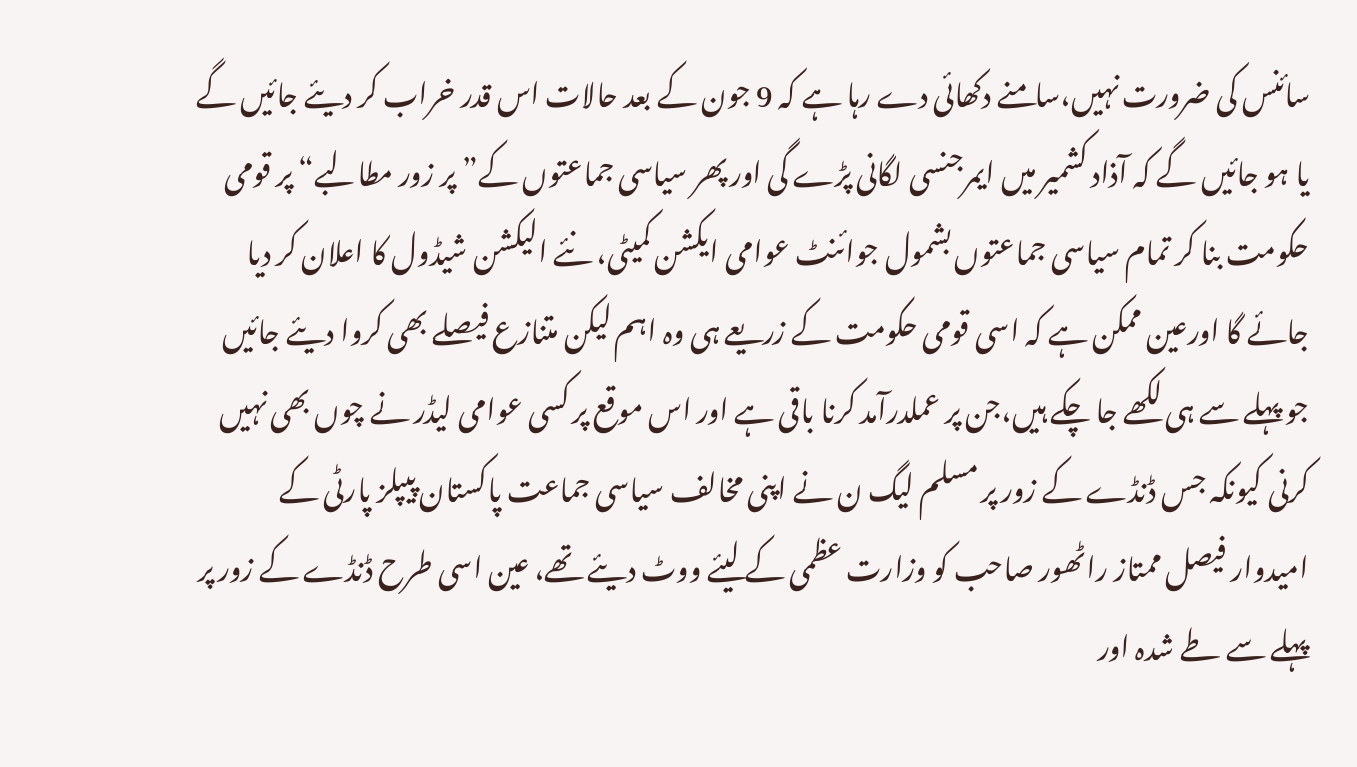سائنس کی ضرورت نہیں،سامنے دکھائی دے رہا ہے کہ 9 جون کے بعد حالات اس قدر خراب کر دیئے جائیں گے یا ہو جائیں گے کہ آذاد کشمیر میں ایمرجنسی لگانی پڑے گی اور پھر سیاسی جماعتوں کے”پر زور مطالبے“ پر قومی حکومت بنا کر تمام سیاسی جماعتوں بشمول جوائنٹ عوامی ایکشن کمیٹی، نئے الیکشن شیڈول کا اعلان کر دیا جائے گا اورعین ممکن ہے کہ اسی قومی حکومت کے زریعے ہی وہ اہم لیکن متنازع فیصلے بھی کروا دیئے جائیں جو پہلے سے ہی لکھے جا چکے ہیں،جن پر عملدرآمد کرنا باقی ہے اور اس موقع پر کسی عوامی لیڈر نے چوں بھی نہیں کرنی کیونکہ جس ڈنڈے کے زور پر مسلم لیگ ن نے اپنی مخالف سیاسی جماعت پاکستان پیپلز پارٹی کے امیدوار فیصل ممتاز راٹھور صاحب کو وزارت عظمی کے لیئے ووٹ دیئے تھے، عین اسی طرح ڈنڈے کے زور پر پہلے سے طے شدہ اور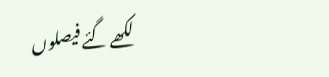لکھے گئے فیصلوں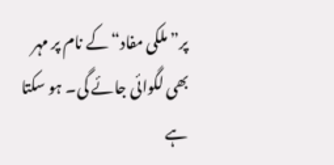پر”ملکی مفاد“ کے نام پر مہر بھی لگوائی جائے گی۔ ہو سکتا ہے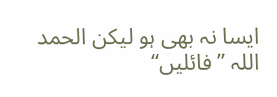ایسا نہ بھی ہو لیکن الحمد اللہ ”فائلیں“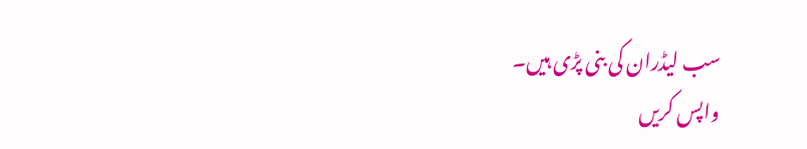سب لیڈران کی بنی پڑی ہیں۔
واپس کریں